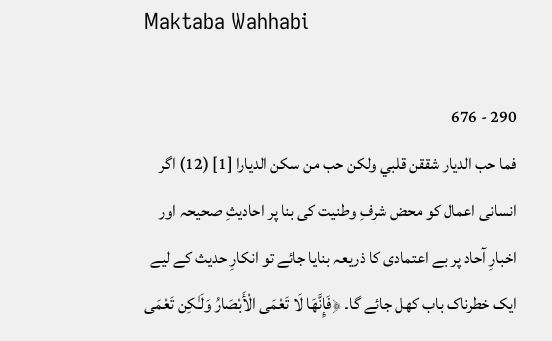Maktaba Wahhabi

290 - 676
فما حب الديار شققن قلبي ولكن حب من سكن الديارا [1] (12) اگر انسانی اعمال کو محض شرفِ وطنیت کی بنا پر احادیثِ صحیحہ اور اخبارِ آحاد پر بے اعتمادی کا ذریعہ بنایا جائے تو انکارِ حدیث کے لیے ایک خطرناک باب کھل جائے گا۔ ﴿فَإِنَّهَا لَا تَعْمَى الْأَبْصَارُ وَلَـٰكِن تَعْمَى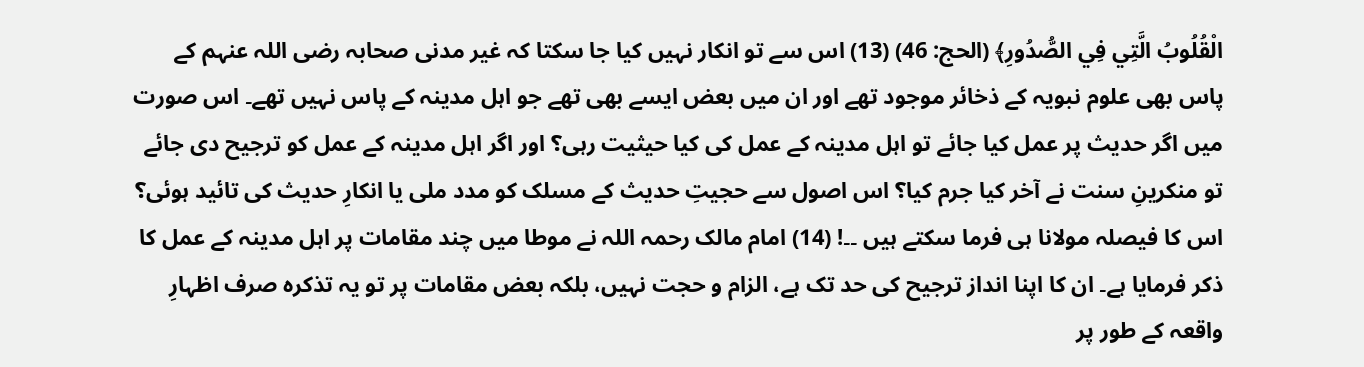الْقُلُوبُ الَّتِي فِي الصُّدُورِ﴾ (الحج: 46) (13) اس سے تو انکار نہیں کیا جا سکتا کہ غیر مدنی صحابہ رضی اللہ عنہم کے پاس بھی علوم نبویہ کے ذخائر موجود تھے اور ان میں بعض ایسے بھی تھے جو اہل مدینہ کے پاس نہیں تھے۔ اس صورت میں اگر حدیث پر عمل کیا جائے تو اہل مدینہ کے عمل کی کیا حیثیت رہی؟ اور اگر اہل مدینہ کے عمل کو ترجیح دی جائے تو منکرینِ سنت نے آخر کیا جرم کیا؟ اس اصول سے حجیتِ حدیث کے مسلک کو مدد ملی یا انکارِ حدیث کی تائید ہوئی؟ اس کا فیصلہ مولانا ہی فرما سکتے ہیں ۔۔! (14) امام مالک رحمہ اللہ نے موطا میں چند مقامات پر اہل مدینہ کے عمل کا ذکر فرمایا ہے۔ ان کا اپنا انداز ترجیح کی حد تک ہے، الزام و حجت نہیں، بلکہ بعض مقامات پر تو یہ تذکرہ صرف اظہارِ واقعہ کے طور پر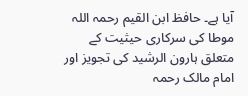آیا ہے۔ حافظ ابن القیم رحمہ اللہ موطا کی سرکاری حیثیت کے متعلق ہارون الرشید کی تجویز اور امام مالک رحمہ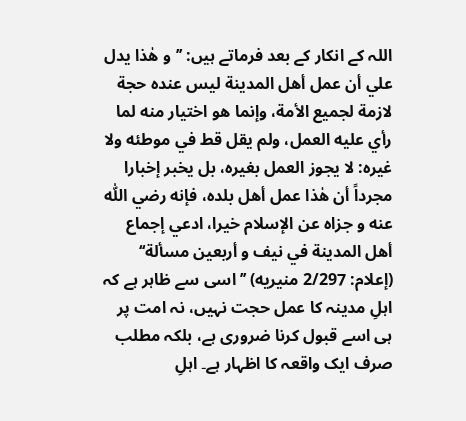اللہ کے انکار کے بعد فرماتے ہیں: ’’و هٰذا يدل علي أن عمل أهل المدينة ليس عنده حجة لازمة لجميع الأمة، وإنما هو اختيار منه لما رأي عليه العمل، ولم يقل قط في موطئه ولا غيره: لا يجوز العمل بغيره، بل يخبر إخبارا مجرداً أن هٰذا عمل أهل بلده، فإنه رضي اللّٰه عنه و جزاه عن الإسلام خيرا، ادعي إجماع أهل المدينة في نيف و أربعين مسألة‘‘ (إعلام: 2/297 منيريه) ’’اسی سے ظاہر ہے کہ اہلِ مدینہ کا عمل حجت نہیں، نہ امت پر ہی اسے قبول کرنا ضروری ہے، بلکہ مطلب صرف ایک واقعہ کا اظہار ہے۔ اہلِ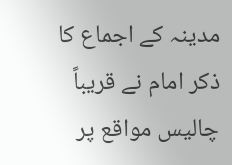مدینہ کے اجماع کا ذکر امام نے قریباً چالیس مواقع پر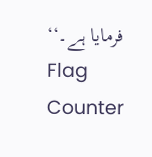فرمایا ہے۔‘‘
Flag Counter